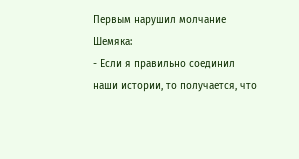Первым нарушил молчание Шемяка:
- Если я правильно соединил наши истории, то получается, что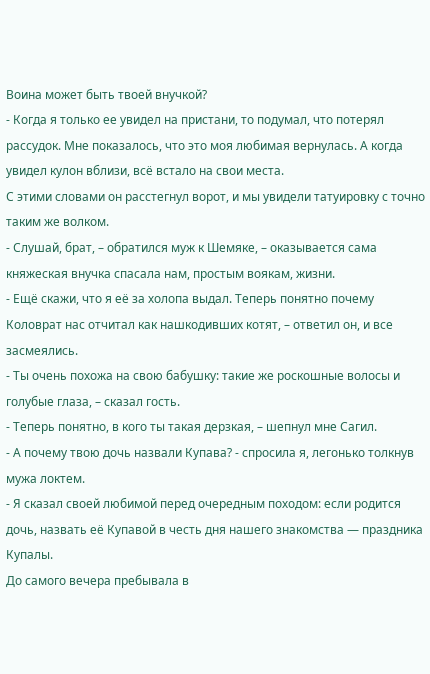Воина может быть твоей внучкой?
- Когда я только ее увидел на пристани, то подумал, что потерял рассудок. Мне показалось, что это моя любимая вернулась. А когда увидел кулон вблизи, всё встало на свои места.
С этими словами он расстегнул ворот, и мы увидели татуировку с точно таким же волком.
- Слушай, брат, – обратился муж к Шемяке, – оказывается сама княжеская внучка спасала нам, простым воякам, жизни.
- Ещё скажи, что я её за холопа выдал. Теперь понятно почему Коловрат нас отчитал как нашкодивших котят, – ответил он, и все засмеялись.
- Ты очень похожа на свою бабушку: такие же роскошные волосы и голубые глаза, – сказал гость.
- Теперь понятно, в кого ты такая дерзкая, – шепнул мне Сагил.
- А почему твою дочь назвали Купава? - спросила я, легонько толкнув мужа локтем.
- Я сказал своей любимой перед очередным походом: если родится дочь, назвать её Купавой в честь дня нашего знакомства — праздника Купалы.
До самого вечера пребывала в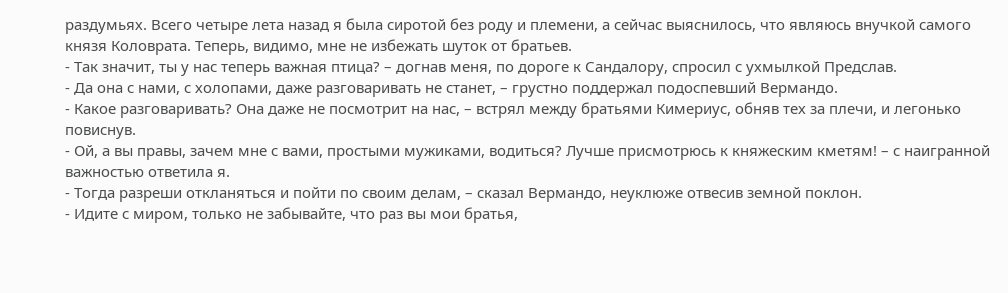раздумьях. Всего четыре лета назад я была сиротой без роду и племени, а сейчас выяснилось, что являюсь внучкой самого князя Коловрата. Теперь, видимо, мне не избежать шуток от братьев.
- Так значит, ты у нас теперь важная птица? – догнав меня, по дороге к Сандалору, спросил с ухмылкой Предслав.
- Да она с нами, с холопами, даже разговаривать не станет, – грустно поддержал подоспевший Вермандо.
- Какое разговаривать? Она даже не посмотрит на нас, – встрял между братьями Кимериус, обняв тех за плечи, и легонько повиснув.
- Ой, а вы правы, зачем мне с вами, простыми мужиками, водиться? Лучше присмотрюсь к княжеским кметям! – с наигранной важностью ответила я.
- Тогда разреши откланяться и пойти по своим делам, – сказал Вермандо, неуклюже отвесив земной поклон.
- Идите с миром, только не забывайте, что раз вы мои братья,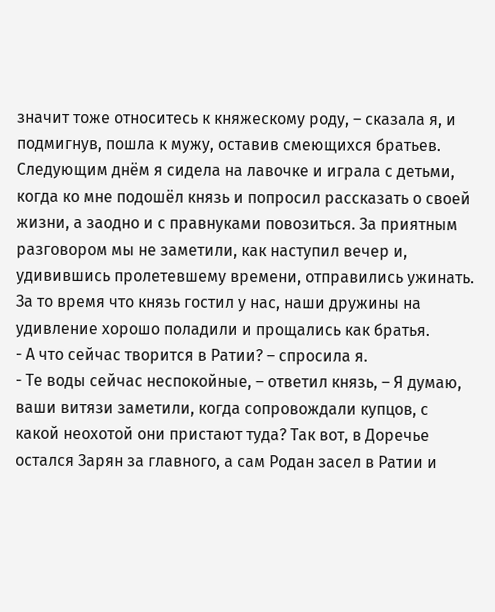значит тоже относитесь к княжескому роду, – сказала я, и подмигнув, пошла к мужу, оставив смеющихся братьев.
Следующим днём я сидела на лавочке и играла с детьми, когда ко мне подошёл князь и попросил рассказать о своей жизни, а заодно и с правнуками повозиться. За приятным разговором мы не заметили, как наступил вечер и, удивившись пролетевшему времени, отправились ужинать.
За то время что князь гостил у нас, наши дружины на удивление хорошо поладили и прощались как братья.
- А что сейчас творится в Ратии? – спросила я.
- Те воды сейчас неспокойные, – ответил князь, – Я думаю, ваши витязи заметили, когда сопровождали купцов, с какой неохотой они пристают туда? Так вот, в Доречье остался Зарян за главного, а сам Родан засел в Ратии и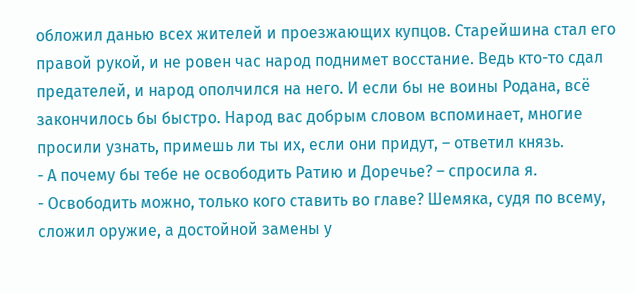обложил данью всех жителей и проезжающих купцов. Старейшина стал его правой рукой, и не ровен час народ поднимет восстание. Ведь кто-то сдал предателей, и народ ополчился на него. И если бы не воины Родана, всё закончилось бы быстро. Народ вас добрым словом вспоминает, многие просили узнать, примешь ли ты их, если они придут, – ответил князь.
- А почему бы тебе не освободить Ратию и Доречье? – спросила я.
- Освободить можно, только кого ставить во главе? Шемяка, судя по всему, сложил оружие, а достойной замены у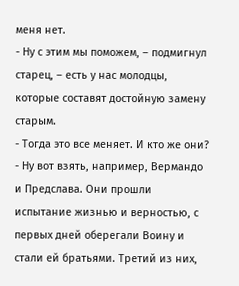меня нет.
- Ну с этим мы поможем, – подмигнул старец, – есть у нас молодцы, которые составят достойную замену старым.
- Тогда это все меняет. И кто же они?
- Ну вот взять, например, Вермандо и Предслава. Они прошли испытание жизнью и верностью, с первых дней оберегали Воину и стали ей братьями. Третий из них,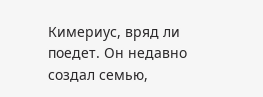Кимериус, вряд ли поедет. Он недавно создал семью,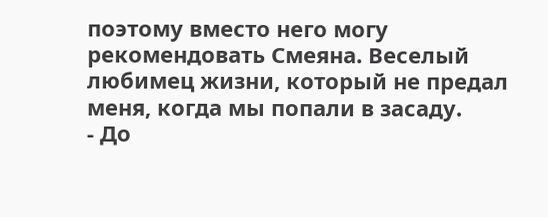поэтому вместо него могу рекомендовать Смеяна. Веселый любимец жизни, который не предал меня, когда мы попали в засаду.
- До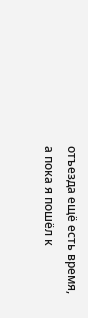отъезда ещё есть время, а пока я пошёл к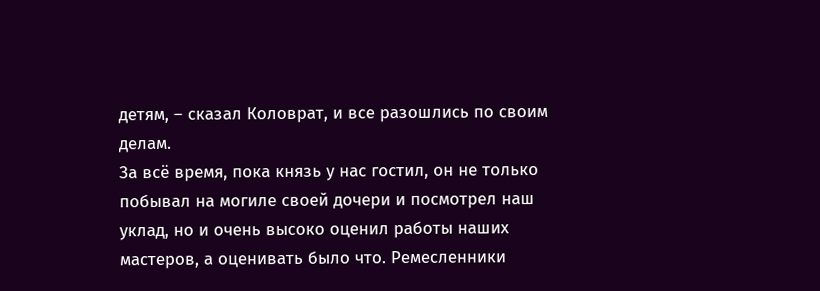детям, – сказал Коловрат, и все разошлись по своим делам.
За всё время, пока князь у нас гостил, он не только побывал на могиле своей дочери и посмотрел наш уклад, но и очень высоко оценил работы наших мастеров, а оценивать было что. Ремесленники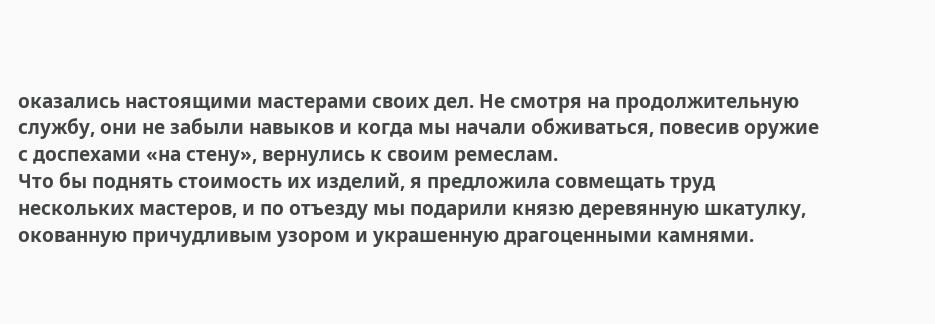оказались настоящими мастерами своих дел. Не смотря на продолжительную службу, они не забыли навыков и когда мы начали обживаться, повесив оружие с доспехами «на стену», вернулись к своим ремеслам.
Что бы поднять стоимость их изделий, я предложила совмещать труд нескольких мастеров, и по отъезду мы подарили князю деревянную шкатулку, окованную причудливым узором и украшенную драгоценными камнями.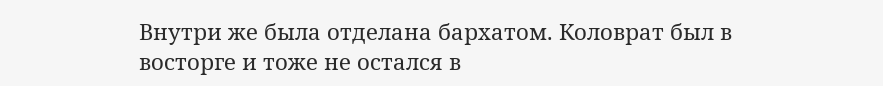Внутри же была отделана бархатом. Коловрат был в восторге и тоже не остался в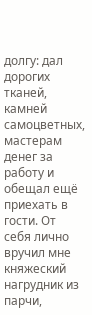долгу: дал дорогих тканей, камней самоцветных, мастерам денег за работу и обещал ещё приехать в гости. От себя лично вручил мне княжеский нагрудник из парчи,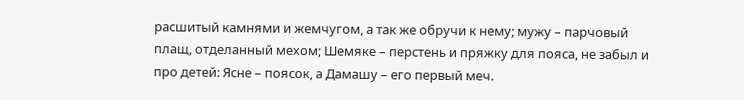расшитый камнями и жемчугом, а так же обручи к нему; мужу – парчовый плащ, отделанный мехом; Шемяке – перстень и пряжку для пояса, не забыл и про детей: Ясне – поясок, а Дамашу – его первый меч.